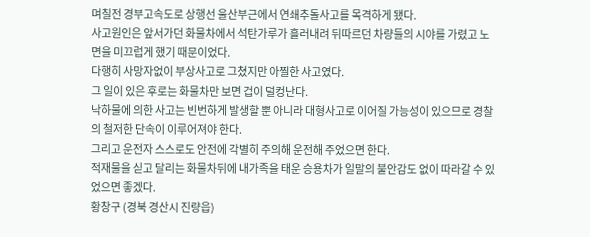며칠전 경부고속도로 상행선 울산부근에서 연쇄추돌사고를 목격하게 됐다.
사고원인은 앞서가던 화물차에서 석탄가루가 흘러내려 뒤따르던 차량들의 시야를 가렸고 노면을 미끄럽게 했기 때문이었다.
다행히 사망자없이 부상사고로 그쳤지만 아찔한 사고였다.
그 일이 있은 후로는 화물차만 보면 겁이 덜컹난다.
낙하물에 의한 사고는 빈번하게 발생할 뿐 아니라 대형사고로 이어질 가능성이 있으므로 경찰의 철저한 단속이 이루어져야 한다.
그리고 운전자 스스로도 안전에 각별히 주의해 운전해 주었으면 한다.
적재물을 싣고 달리는 화물차뒤에 내가족을 태운 승용차가 일말의 불안감도 없이 따라갈 수 있었으면 좋겠다.
황창구 (경북 경산시 진량읍)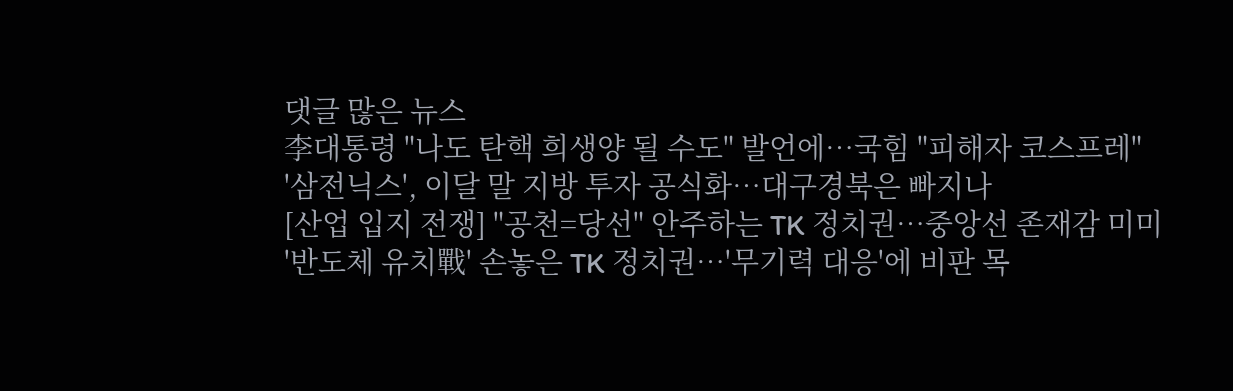댓글 많은 뉴스
李대통령 "나도 탄핵 희생양 될 수도" 발언에…국힘 "피해자 코스프레"
'삼전닉스', 이달 말 지방 투자 공식화…대구경북은 빠지나
[산업 입지 전쟁] "공천=당선" 안주하는 TK 정치권…중앙선 존재감 미미
'반도체 유치戰' 손놓은 TK 정치권…'무기력 대응'에 비판 목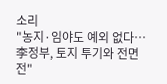소리
"농지·임야도 예외 없다…李정부, 토지 투기와 전면전"